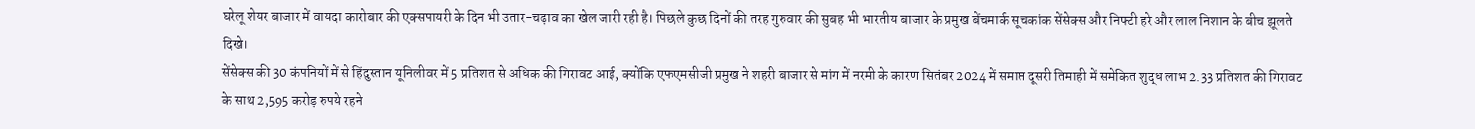घरेलू शेयर बाजार में वायदा कारोबार की एक्सपायरी के दिन भी उतार-चढ़ाव का खेल जारी रही है। पिछले कुछ दिनों की तरह गुरुवार की सुबह भी भारतीय बाजार के प्रमुख बेंचमार्क सूचकांक सेंसेक्स और निफ्टी हरे और लाल निशान के बीच झूलते दिखे।
सेंसेक्स की 30 कंपनियों में से हिंदुस्तान यूनिलीवर में 5 प्रतिशत से अधिक की गिरावट आई, क्योंकि एफएमसीजी प्रमुख ने शहरी बाजार से मांग में नरमी के कारण सितंबर 2024 में समाप्त दूसरी तिमाही में समेकित शुद्ध लाभ 2.33 प्रतिशत की गिरावट के साथ 2,595 करोड़ रुपये रहने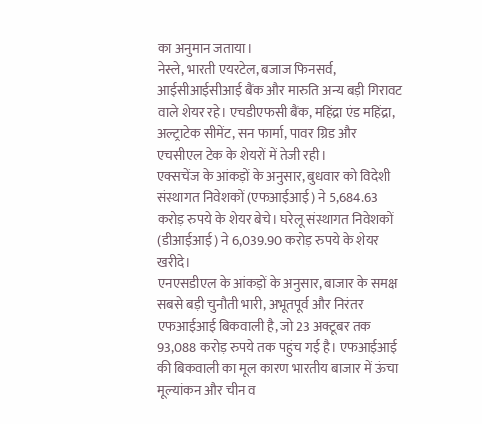का अनुमान जताया।
नेस्ले, भारती एयरटेल, बजाज फिनसर्व, आईसीआईसीआई बैंक और मारुति अन्य बड़ी गिरावट वाले शेयर रहे। एचडीएफसी बैंक, महिंद्रा एंड महिंद्रा, अल्ट्राटेक सीमेंट, सन फार्मा, पावर ग्रिड और एचसीएल टेक के शेयरों में तेजी रही।
एक्सचेंज के आंकड़ों के अनुसार, बुधवार को विदेशी संस्थागत निवेशकों (एफआईआई) ने 5,684.63 करोड़ रुपये के शेयर बेचे। घरेलू संस्थागत निवेशकों (डीआईआई) ने 6,039.90 करोड़ रुपये के शेयर खरीदे।
एनएसडीएल के आंकड़ों के अनुसार, बाजार के समक्ष सबसे बड़ी चुनौती भारी, अभूतपूर्व और निरंतर एफआईआई बिकवाली है, जो 23 अक्टूबर तक 93,088 करोड़ रुपये तक पहुंच गई है। एफआईआई की बिकवाली का मूल कारण भारतीय बाजार में ऊंचा मूल्यांकन और चीन व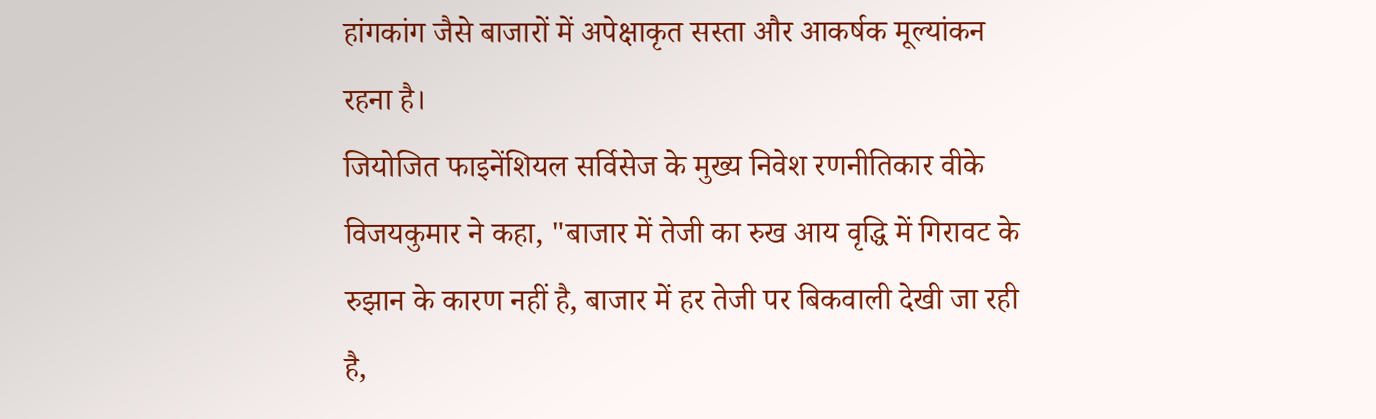हांगकांग जैसे बाजारों में अपेक्षाकृत सस्ता और आकर्षक मूल्यांकन रहना है।
जियोजित फाइनेंशियल सर्विसेज के मुख्य निवेश रणनीतिकार वीके विजयकुमार ने कहा, "बाजार में तेजी का रुख आय वृद्धि में गिरावट के रुझान के कारण नहीं है, बाजार में हर तेजी पर बिकवाली देखी जा रही है,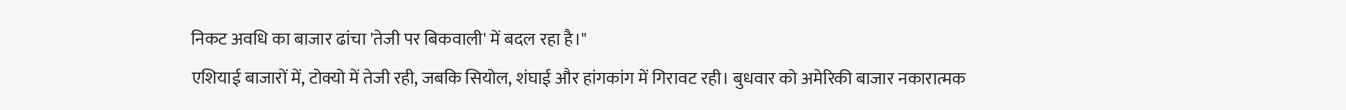निकट अवधि का बाजार ढांचा 'तेजी पर बिकवाली' में बदल रहा है।"
एशियाई बाजारों में, टोक्यो में तेजी रही, जबकि सियोल, शंघाई और हांगकांग में गिरावट रही। बुधवार को अमेरिकी बाजार नकारात्मक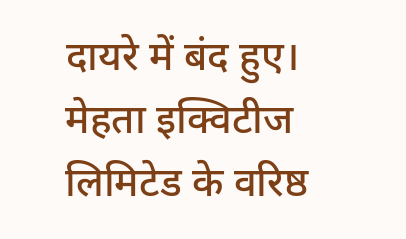दायरे में बंद हुए।
मेहता इक्विटीज लिमिटेड के वरिष्ठ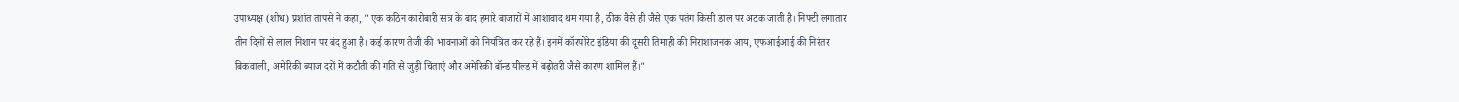उपाध्यक्ष (शोध) प्रशांत तापसे ने कहा, "एक कठिन कारोबारी सत्र के बाद हमारे बाजारों में आशावाद थम गया है, ठीक वैसे ही जैसे एक पतंग किसी डाल पर अटक जाती है। निफ्टी लगातार तीन दिनों से लाल निशान पर बंद हुआ है। कई कारण तेजी की भावनाओं को नियंत्रित कर रहे हैं। इनमें कॉरपोरेट इंडिया की दूसरी तिमाही की निराशाजनक आय, एफआईआई की निरंतर बिकवाली, अमेरिकी ब्याज दरों में कटौती की गति से जुड़ी चिंताएं और अमेरिकी बॉन्ड यील्ड में बढ़ोतरी जैसे कारण शामिल हैं।"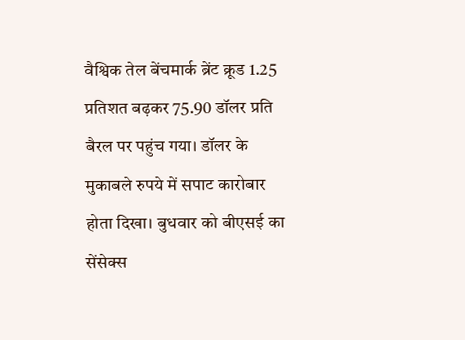वैश्विक तेल बेंचमार्क ब्रेंट क्रूड 1.25 प्रतिशत बढ़कर 75.90 डॉलर प्रति बैरल पर पहुंच गया। डॉलर के मुकाबले रुपये में सपाट कारोबार होता दिखा। बुधवार को बीएसई का सेंसेक्स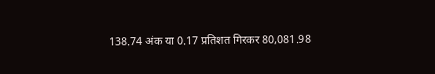138.74 अंक या 0.17 प्रतिशत गिरकर 80,081.98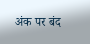अंक पर बंद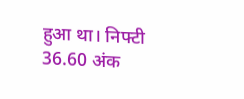हुआ था। निफ्टी 36.60 अंक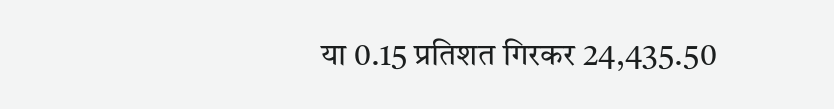या 0.15 प्रतिशत गिरकर 24,435.50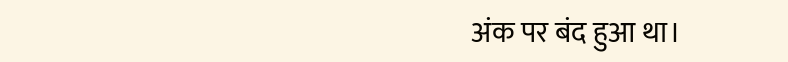अंक पर बंद हुआ था।